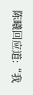陈曦回应道:“我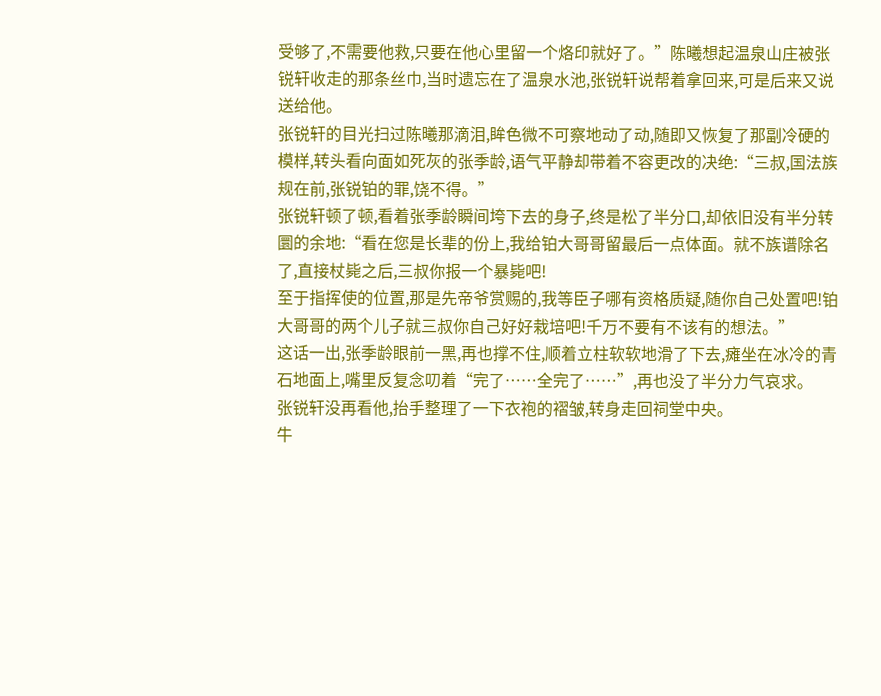受够了,不需要他救,只要在他心里留一个烙印就好了。”陈曦想起温泉山庄被张锐轩收走的那条丝巾,当时遗忘在了温泉水池,张锐轩说帮着拿回来,可是后来又说送给他。
张锐轩的目光扫过陈曦那滴泪,眸色微不可察地动了动,随即又恢复了那副冷硬的模样,转头看向面如死灰的张季龄,语气平静却带着不容更改的决绝:“三叔,国法族规在前,张锐铂的罪,饶不得。”
张锐轩顿了顿,看着张季龄瞬间垮下去的身子,终是松了半分口,却依旧没有半分转圜的余地:“看在您是长辈的份上,我给铂大哥哥留最后一点体面。就不族谱除名了,直接杖毙之后,三叔你报一个暴毙吧!
至于指挥使的位置,那是先帝爷赏赐的,我等臣子哪有资格质疑,随你自己处置吧!铂大哥哥的两个儿子就三叔你自己好好栽培吧!千万不要有不该有的想法。”
这话一出,张季龄眼前一黑,再也撑不住,顺着立柱软软地滑了下去,瘫坐在冰冷的青石地面上,嘴里反复念叨着“完了……全完了……”,再也没了半分力气哀求。
张锐轩没再看他,抬手整理了一下衣袍的褶皱,转身走回祠堂中央。
牛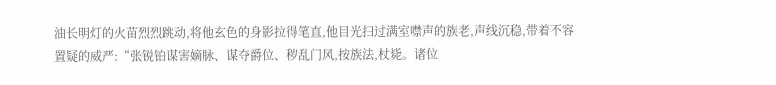油长明灯的火苗烈烈跳动,将他玄色的身影拉得笔直,他目光扫过满室噤声的族老,声线沉稳,带着不容置疑的威严:“张锐铂谋害嫡脉、谋夺爵位、秽乱门风,按族法,杖毙。诸位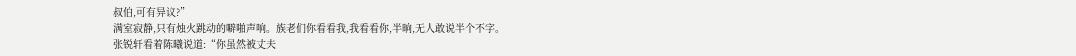叔伯,可有异议?”
满室寂静,只有烛火跳动的噼啪声响。族老们你看看我,我看看你,半晌,无人敢说半个不字。
张锐轩看着陈曦说道:“你虽然被丈夫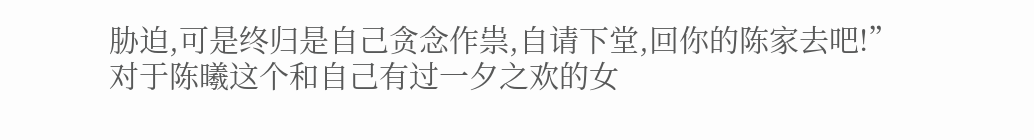胁迫,可是终归是自己贪念作祟,自请下堂,回你的陈家去吧!”
对于陈曦这个和自己有过一夕之欢的女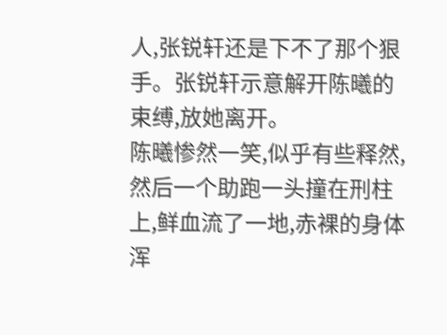人,张锐轩还是下不了那个狠手。张锐轩示意解开陈曦的束缚,放她离开。
陈曦惨然一笑,似乎有些释然,然后一个助跑一头撞在刑柱上,鲜血流了一地,赤裸的身体浑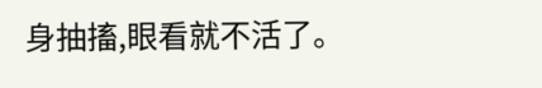身抽搐,眼看就不活了。